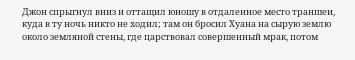Джон спрыгнул вниз и оттащил юношу в отдаленное место траншеи, куда в ту ночь никто не ходил; там он бросил Хуана на сырую землю около земляной стены, где царствовал совершенный мрак, потом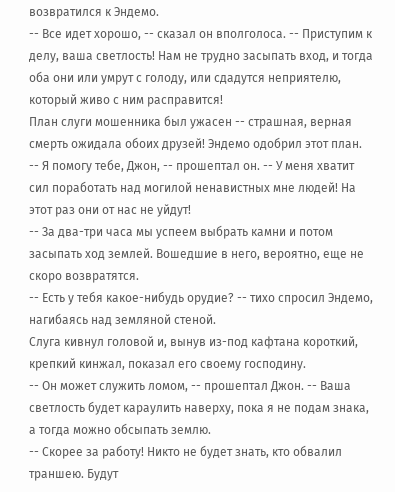возвратился к Эндемо.
-- Все идет хорошо, -- сказал он вполголоса. -- Приступим к делу, ваша светлость! Нам не трудно засыпать вход, и тогда оба они или умрут с голоду, или сдадутся неприятелю, который живо с ним расправится!
План слуги мошенника был ужасен -- страшная, верная смерть ожидала обоих друзей! Эндемо одобрил этот план.
-- Я помогу тебе, Джон, -- прошептал он. -- У меня хватит сил поработать над могилой ненавистных мне людей! На этот раз они от нас не уйдут!
-- За два-три часа мы успеем выбрать камни и потом засыпать ход землей. Вошедшие в него, вероятно, еще не скоро возвратятся.
-- Есть у тебя какое-нибудь орудие? -- тихо спросил Эндемо, нагибаясь над земляной стеной.
Слуга кивнул головой и, вынув из-под кафтана короткий, крепкий кинжал, показал его своему господину.
-- Он может служить ломом, -- прошептал Джон. -- Ваша светлость будет караулить наверху, пока я не подам знака, а тогда можно обсыпать землю.
-- Скорее за работу! Никто не будет знать, кто обвалил траншею. Будут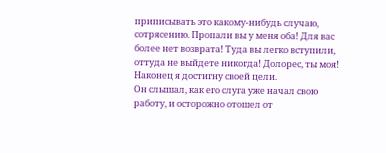приписывать это какому-нибудь случаю, сотрясению. Пропали вы у меня оба! Для вас более нет возврата! Туда вы легко вступили, оттуда не выйдете никогда! Долорес, ты моя! Наконец я достигну своей цели.
Он слышал, как его слуга уже начал свою работу, и осторожно отошел от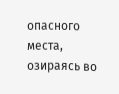опасного места, озираясь во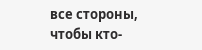все стороны, чтобы кто-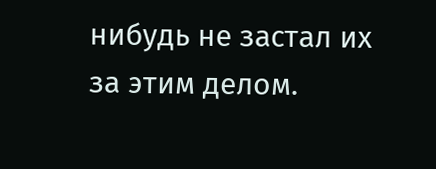нибудь не застал их за этим делом.